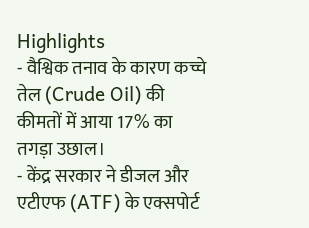Highlights
- वैश्विक तनाव के कारण कच्चे तेल (Crude Oil) की कीमतों में आया 17% का तगड़ा उछाल।
- केंद्र सरकार ने डीजल और एटीएफ (ATF) के एक्सपोर्ट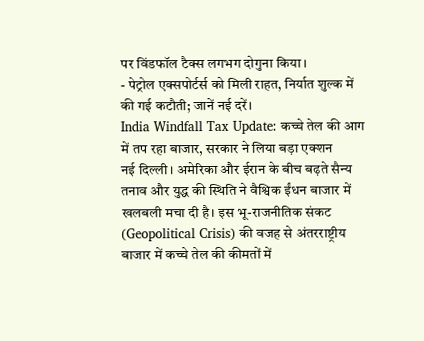पर विंडफॉल टैक्स लगभग दोगुना किया।
- पेट्रोल एक्सपोर्टर्स को मिली राहत, निर्यात शुल्क में की गई कटौती; जानें नई दरें।
India Windfall Tax Update: कच्चे तेल की आग में तप रहा बाजार, सरकार ने लिया बड़ा एक्शन
नई दिल्ली। अमेरिका और ईरान के बीच बढ़ते सैन्य तनाव और युद्ध की स्थिति ने वैश्विक ईंधन बाजार में खलबली मचा दी है। इस भू-राजनीतिक संकट (Geopolitical Crisis) की वजह से अंतरराष्ट्रीय बाजार में कच्चे तेल की कीमतों में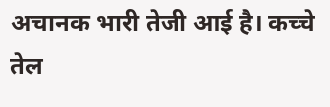अचानक भारी तेजी आई है। कच्चे तेल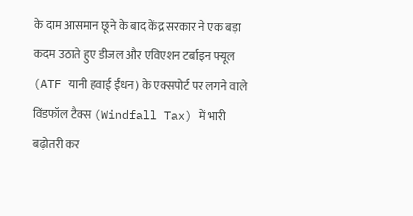के दाम आसमान छूने के बाद केंद्र सरकार ने एक बड़ा कदम उठाते हुए डीजल और एविएशन टर्बाइन फ्यूल (ATF यानी हवाई ईंधन) के एक्सपोर्ट पर लगने वाले विंडफॉल टैक्स (Windfall Tax) में भारी बढ़ोतरी कर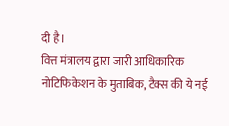दी है।
वित्त मंत्रालय द्वारा जारी आधिकारिक नोटिफिकेशन के मुताबिक, टैक्स की ये नई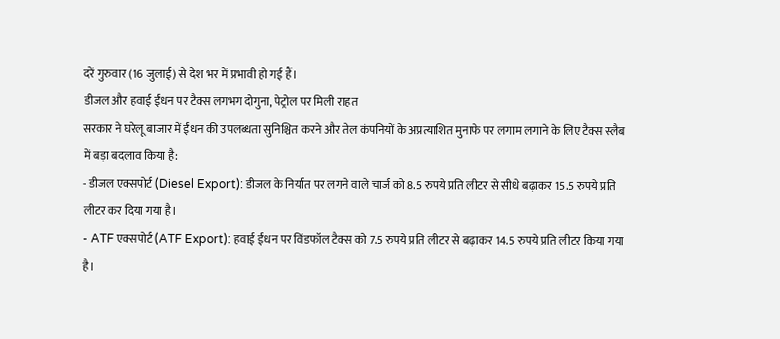दरें गुरुवार (16 जुलाई) से देश भर में प्रभावी हो गई हैं।
डीजल और हवाई ईंधन पर टैक्स लगभग दोगुना, पेट्रोल पर मिली राहत
सरकार ने घरेलू बाजार में ईंधन की उपलब्धता सुनिश्चित करने और तेल कंपनियों के अप्रत्याशित मुनाफे पर लगाम लगाने के लिए टैक्स स्लैब में बड़ा बदलाव किया है:
- डीजल एक्सपोर्ट (Diesel Export): डीजल के निर्यात पर लगने वाले चार्ज को 8.5 रुपये प्रति लीटर से सीधे बढ़ाकर 15.5 रुपये प्रति लीटर कर दिया गया है।
- ATF एक्सपोर्ट (ATF Export): हवाई ईंधन पर विंडफॉल टैक्स को 7.5 रुपये प्रति लीटर से बढ़ाकर 14.5 रुपये प्रति लीटर किया गया है।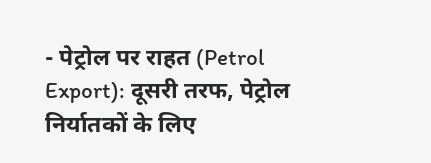- पेट्रोल पर राहत (Petrol Export): दूसरी तरफ, पेट्रोल निर्यातकों के लिए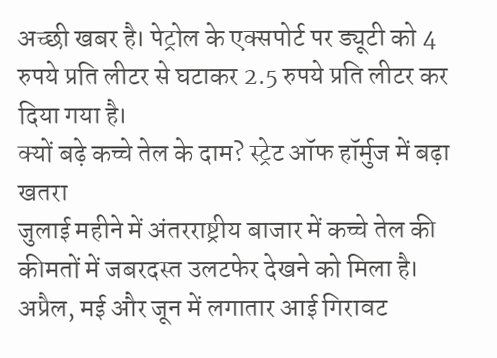अच्छी खबर है। पेट्रोल के एक्सपोर्ट पर ड्यूटी को 4 रुपये प्रति लीटर से घटाकर 2.5 रुपये प्रति लीटर कर दिया गया है।
क्यों बढ़े कच्चे तेल के दाम? स्ट्रेट ऑफ हॉर्मुज में बढ़ा खतरा
जुलाई महीने में अंतरराष्ट्रीय बाजार में कच्चे तेल की कीमतों में जबरदस्त उलटफेर देखने को मिला है। अप्रैल, मई और जून में लगातार आई गिरावट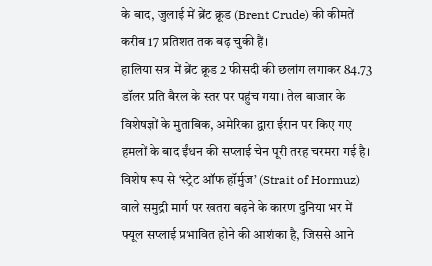के बाद, जुलाई में ब्रेंट क्रूड (Brent Crude) की कीमतें करीब 17 प्रतिशत तक बढ़ चुकी हैं।
हालिया सत्र में ब्रेंट क्रूड 2 फीसदी की छलांग लगाकर 84.73 डॉलर प्रति बैरल के स्तर पर पहुंच गया। तेल बाजार के विशेषज्ञों के मुताबिक, अमेरिका द्वारा ईरान पर किए गए हमलों के बाद ईंधन की सप्लाई चेन पूरी तरह चरमरा गई है। विशेष रूप से ‘स्ट्रेट ऑफ हॉर्मुज’ (Strait of Hormuz) वाले समुद्री मार्ग पर खतरा बढ़ने के कारण दुनिया भर में फ्यूल सप्लाई प्रभावित होने की आशंका है, जिससे आने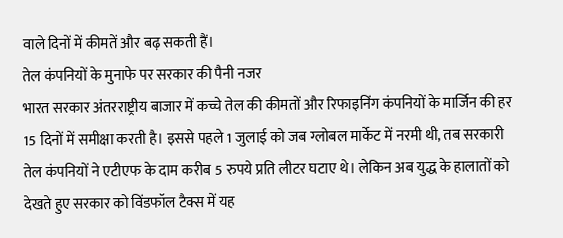वाले दिनों में कीमतें और बढ़ सकती हैं।
तेल कंपनियों के मुनाफे पर सरकार की पैनी नजर
भारत सरकार अंतरराष्ट्रीय बाजार में कच्चे तेल की कीमतों और रिफाइनिंग कंपनियों के मार्जिन की हर 15 दिनों में समीक्षा करती है। इससे पहले 1 जुलाई को जब ग्लोबल मार्केट में नरमी थी, तब सरकारी तेल कंपनियों ने एटीएफ के दाम करीब 5 रुपये प्रति लीटर घटाए थे। लेकिन अब युद्ध के हालातों को देखते हुए सरकार को विंडफॉल टैक्स में यह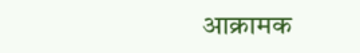आक्रामक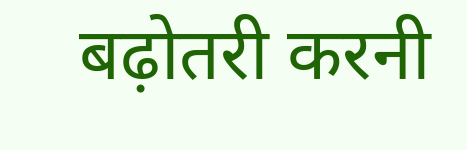बढ़ोतरी करनी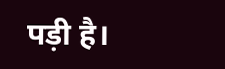पड़ी है।